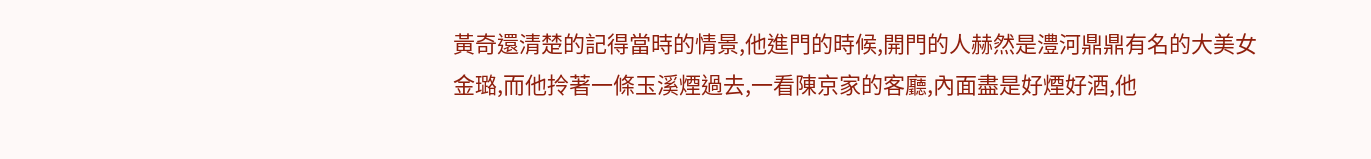黃奇還清楚的記得當時的情景,他進門的時候,開門的人赫然是澧河鼎鼎有名的大美女金璐,而他拎著一條玉溪煙過去,一看陳京家的客廳,內面盡是好煙好酒,他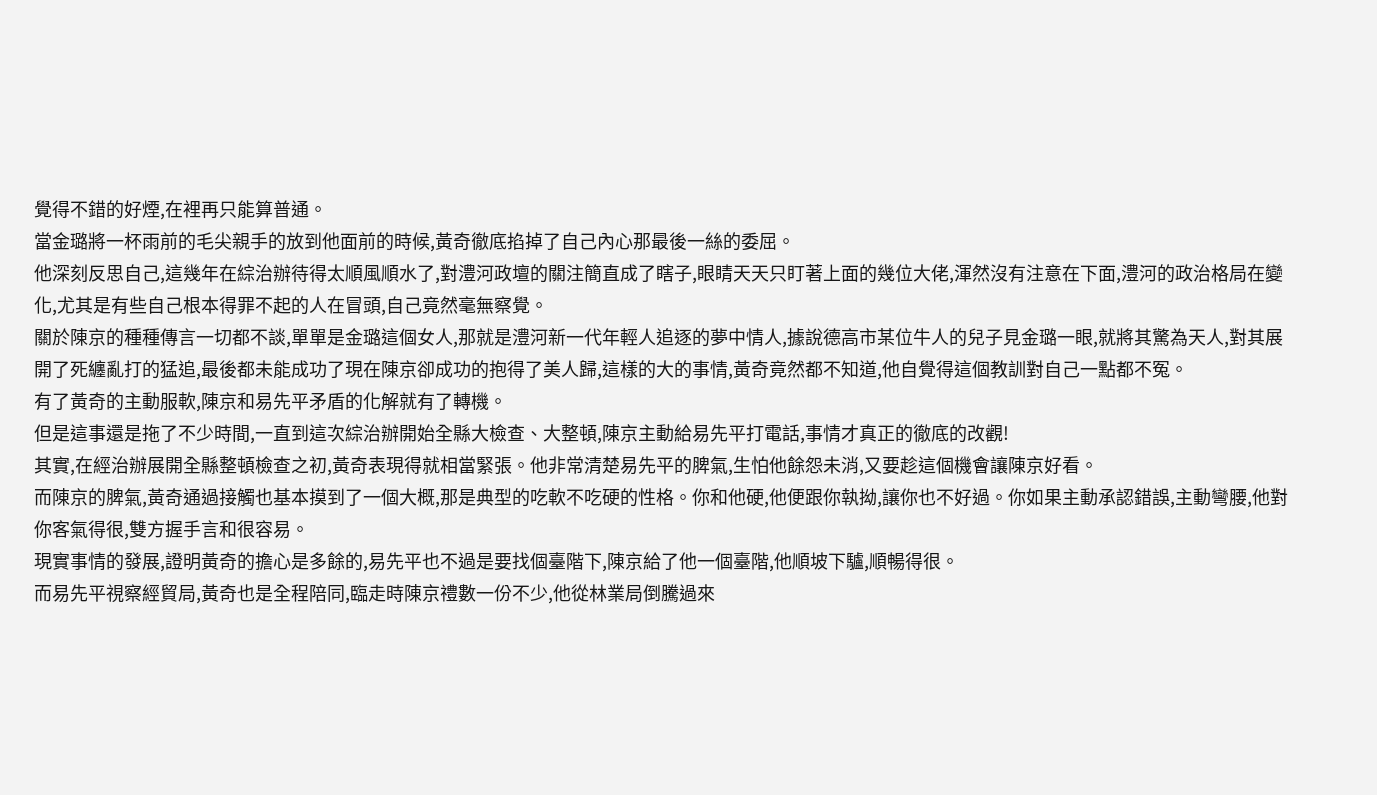覺得不錯的好煙,在裡再只能算普通。
當金璐將一杯雨前的毛尖親手的放到他面前的時候,黃奇徹底掐掉了自己內心那最後一絲的委屈。
他深刻反思自己,這幾年在綜治辦待得太順風順水了,對澧河政壇的關注簡直成了瞎子,眼睛天天只盯著上面的幾位大佬,渾然沒有注意在下面,澧河的政治格局在變化,尤其是有些自己根本得罪不起的人在冒頭,自己竟然毫無察覺。
關於陳京的種種傳言一切都不談,單單是金璐這個女人,那就是澧河新一代年輕人追逐的夢中情人,據說德高市某位牛人的兒子見金璐一眼,就將其驚為天人,對其展開了死纏亂打的猛追,最後都未能成功了現在陳京卻成功的抱得了美人歸,這樣的大的事情,黃奇竟然都不知道,他自覺得這個教訓對自己一點都不冤。
有了黃奇的主動服軟,陳京和易先平矛盾的化解就有了轉機。
但是這事還是拖了不少時間,一直到這次綜治辦開始全縣大檢查、大整頓,陳京主動給易先平打電話,事情才真正的徹底的改觀!
其實,在經治辦展開全縣整頓檢查之初,黃奇表現得就相當緊張。他非常清楚易先平的脾氣,生怕他餘怨未消,又要趁這個機會讓陳京好看。
而陳京的脾氣,黃奇通過接觸也基本摸到了一個大概,那是典型的吃軟不吃硬的性格。你和他硬,他便跟你執拗,讓你也不好過。你如果主動承認錯誤,主動彎腰,他對你客氣得很,雙方握手言和很容易。
現實事情的發展,證明黃奇的擔心是多餘的,易先平也不過是要找個臺階下,陳京給了他一個臺階,他順坡下驢,順暢得很。
而易先平視察經貿局,黃奇也是全程陪同,臨走時陳京禮數一份不少,他從林業局倒騰過來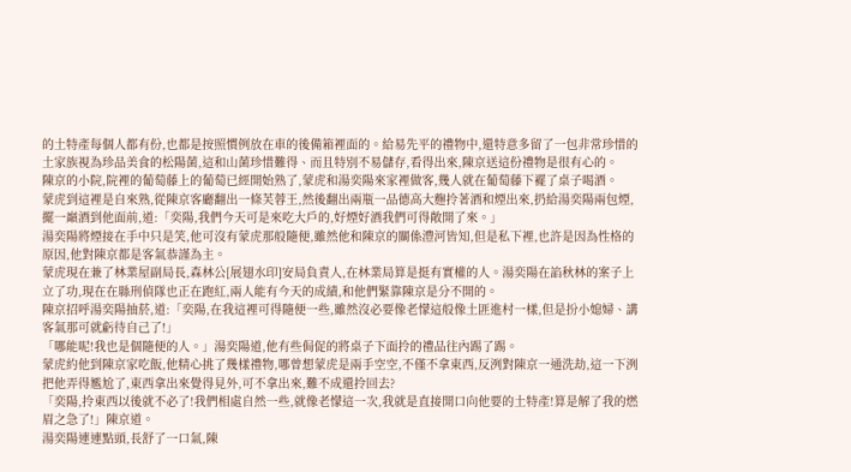的土特產每個人都有份,也都是按照慣例放在車的後備箱裡面的。給易先平的禮物中,還特意多留了一包非常珍惜的土家族視為珍品美食的松陽菌,這和山菌珍惜難得、而且特別不易儲存,看得出來,陳京送這份禮物是很有心的。
陳京的小院,院裡的葡萄藤上的葡萄已經開始熟了,蒙虎和湯奕陽來家裡做客,幾人就在葡萄藤下襬了桌子喝酒。
蒙虎到這裡是自來熟,從陳京客廳翻出一條芙蓉王,然後翻出兩瓶一品德高大麴拎著酒和煙出來,扔給湯奕陽兩包煙,擺一巔酒到他面前,道:「奕陽,我們今天可是來吃大戶的,好煙好酒我們可得敞開了來。」
湯奕陽將煙接在手中只是笑,他可沒有蒙虎那般隨便,雖然他和陳京的關係澧河皆知,但是私下裡,也許是因為性格的原因,他對陳京都是客氣恭謹為主。
蒙虎現在兼了林業屋副局長,森林公[展翅水印]安局負責人,在林業局算是挺有實權的人。湯奕陽在諂秋林的案子上立了功,現在在縣刑偵隊也正在跑紅,兩人能有今天的成績,和他們緊靠陳京是分不開的。
陳京招呼湯奕陽抽菸,道:「奕陽,在我這裡可得隨便一些,雖然沒必要像老懞這般像土匪進村一樣,但是扮小媳婦、講客氣那可就虧待自己了!」
「哪能呢!我也是個隨便的人。」湯奕陽道,他有些侷促的將桌子下面拎的禮品往內踢了踢。
蒙虎約他到陳京家吃飯,他精心挑了幾樣禮物,哪曾想蒙虎是兩手空空,不僅不拿東西,反洌對陳京一通洗劫,這一下洌把他弄得尷尬了,東西拿出來覺得見外,可不拿出來,難不成還拎回去?
「奕陽,拎東西以後就不必了!我們相處自然一些,就像老懞這一次,我就是直接開口向他要的土特產!算是解了我的燃眉之急了!」陳京道。
湯奕陽連連點頭,長舒了一口氣,陳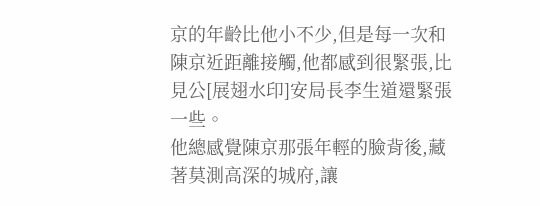京的年齡比他小不少,但是每一次和陳京近距離接觸,他都感到很緊張,比見公[展翅水印]安局長李生道還緊張一些。
他總感覺陳京那張年輕的臉背後,藏著莫測高深的城府,讓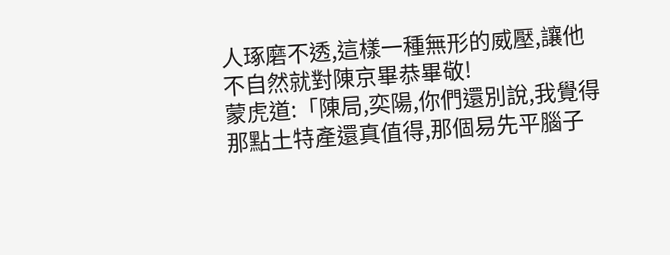人琢磨不透,這樣一種無形的威壓,讓他不自然就對陳京畢恭畢敬!
蒙虎道:「陳局,奕陽,你們還別說,我覺得那點土特產還真值得,那個易先平腦子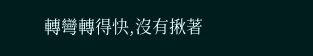轉彎轉得快,沒有揪著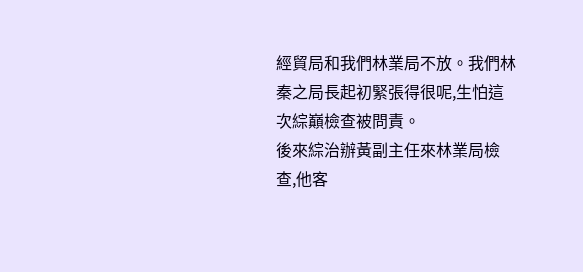經貿局和我們林業局不放。我們林秦之局長起初緊張得很呢,生怕這次綜巔檢查被問責。
後來綜治辦黃副主任來林業局檢查,他客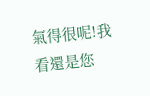氣得很呢!我看還是您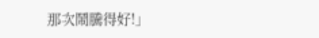那次鬧騰得好!」